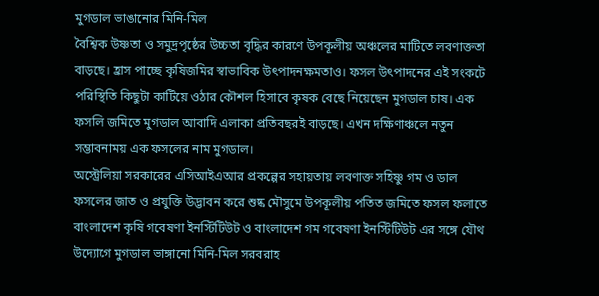মুগডাল ভাঙানোর মিনি-মিল
বৈশ্বিক উষ্ণতা ও সমুদ্রপৃষ্ঠের উচ্চতা বৃদ্ধির কারণে উপকূলীয় অঞ্চলের মাটিতে লবণাক্ততা বাড়ছে। হ্রাস পাচ্ছে কৃষিজমির স্বাভাবিক উৎপাদনক্ষমতাও। ফসল উৎপাদনের এই সংকটে পরিস্থিতি কিছুটা কাটিয়ে ওঠার কৌশল হিসাবে কৃষক বেছে নিয়েছেন মুগডাল চাষ। এক ফসলি জমিতে মুগডাল আবাদি এলাকা প্রতিবছরই বাড়ছে। এখন দক্ষিণাঞ্চলে নতুন সম্ভাবনাময় এক ফসলের নাম মুগডাল।
অস্ট্রেলিয়া সরকারের এসিআইএআর প্রকল্পের সহায়তায় লবণাক্ত সহিষ্ণু গম ও ডাল ফসলের জাত ও প্রযুক্তি উদ্ভাবন করে শুষ্ক মৌসুমে উপকূলীয় পতিত জমিতে ফসল ফলাতে বাংলাদেশ কৃষি গবেষণা ইনস্টিটিউট ও বাংলাদেশ গম গবেষণা ইনস্টিটিউট এর সঙ্গে যৌথ উদ্যোগে মুগডাল ভাঙ্গানো মিনি-মিল সরবরাহ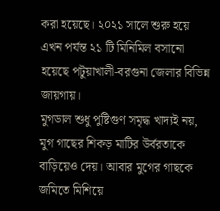করা হয়েছে। ২০২১ সালে শুরু হয়ে এখন পর্যন্ত ২১ টি মিনিমিল বসানো হয়েছে পটুয়াখালী-বরগুনা জেলার বিভিন্ন জায়গায়।
মুগডাল শুধু পুষ্টিগুণ সমৃদ্ধ খাদ্যই নয়, মুগ গাছের শিকড় মাটির উর্বরতাকে বাড়িয়েও দেয়। আবার মুগের গাছকে জমিতে মিশিয়ে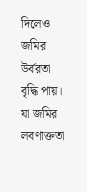দিলেও জমির উর্বরতা বৃদ্ধি পায়। যা জমির লবণাক্ততা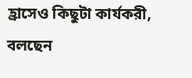হ্রাসেও কিছুটা কার্যকরী, বলছেন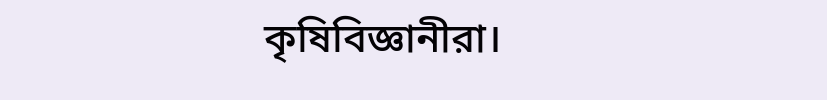কৃষিবিজ্ঞানীরা।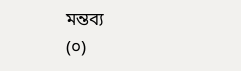মন্তব্য
(০)